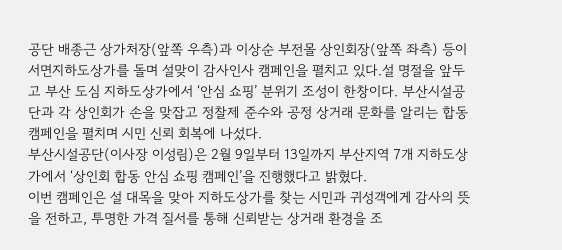공단 배종근 상가처장(앞쪽 우측)과 이상순 부전몰 상인회장(앞쪽 좌측) 등이 서면지하도상가를 돌며 설맞이 감사인사 캠페인을 펼치고 있다.설 명절을 앞두고 부산 도심 지하도상가에서 ‘안심 쇼핑’ 분위기 조성이 한창이다. 부산시설공단과 각 상인회가 손을 맞잡고 정찰제 준수와 공정 상거래 문화를 알리는 합동 캠페인을 펼치며 시민 신뢰 회복에 나섰다.
부산시설공단(이사장 이성림)은 2월 9일부터 13일까지 부산지역 7개 지하도상가에서 ‘상인회 합동 안심 쇼핑 캠페인’을 진행했다고 밝혔다.
이번 캠페인은 설 대목을 맞아 지하도상가를 찾는 시민과 귀성객에게 감사의 뜻을 전하고, 투명한 가격 질서를 통해 신뢰받는 상거래 환경을 조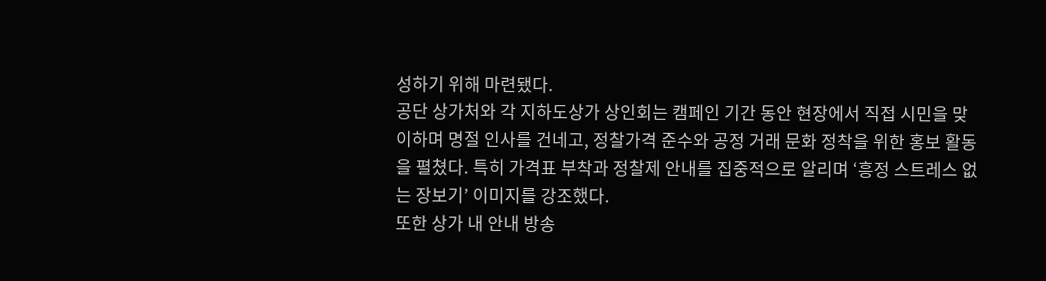성하기 위해 마련됐다.
공단 상가처와 각 지하도상가 상인회는 캠페인 기간 동안 현장에서 직접 시민을 맞이하며 명절 인사를 건네고, 정찰가격 준수와 공정 거래 문화 정착을 위한 홍보 활동을 펼쳤다. 특히 가격표 부착과 정찰제 안내를 집중적으로 알리며 ‘흥정 스트레스 없는 장보기’ 이미지를 강조했다.
또한 상가 내 안내 방송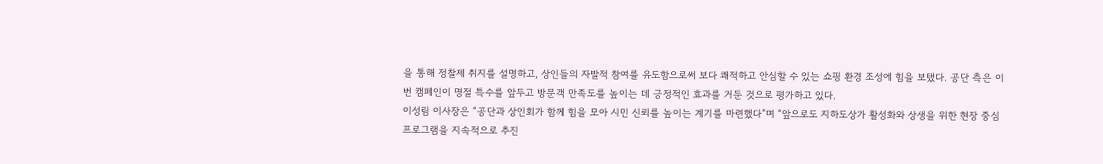을 통해 정찰제 취지를 설명하고, 상인들의 자발적 참여를 유도함으로써 보다 쾌적하고 안심할 수 있는 쇼핑 환경 조성에 힘을 보탰다. 공단 측은 이번 캠페인이 명절 특수를 앞두고 방문객 만족도를 높이는 데 긍정적인 효과를 거둔 것으로 평가하고 있다.
이성림 이사장은 “공단과 상인회가 함께 힘을 모아 시민 신뢰를 높이는 계기를 마련했다”며 “앞으로도 지하도상가 활성화와 상생을 위한 현장 중심 프로그램을 지속적으로 추진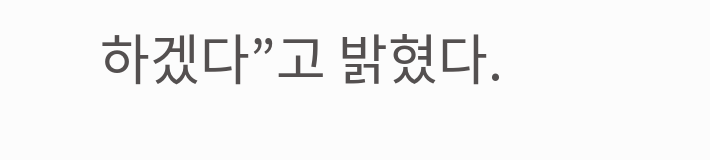하겠다”고 밝혔다.